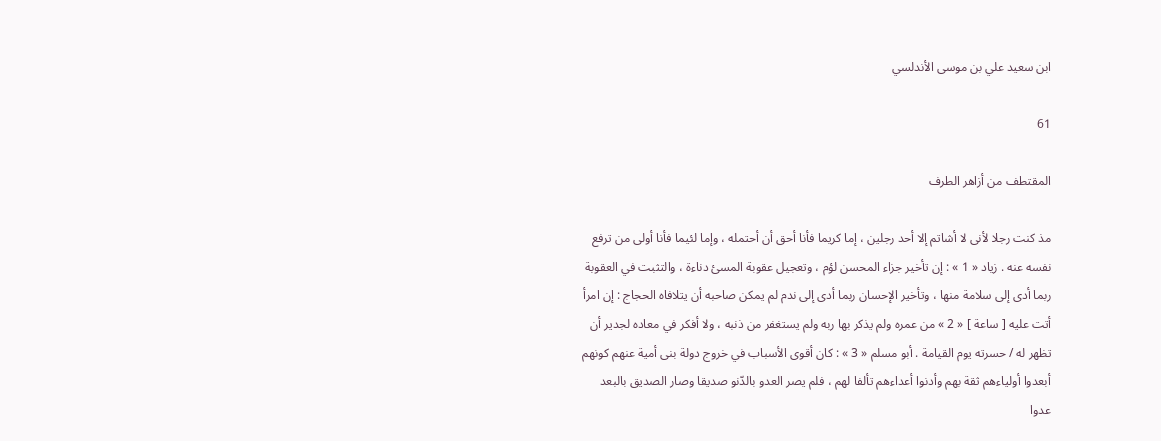ابن سعيد علي بن موسى الأندلسي

61

المقتطف من أزاهر الطرف

مذ كنت رجلا لأنى لا أشاتم إلا أحد رجلين ، إما كريما فأنا أحق أن أحتمله ، وإما لئيما فأنا أولى من ترفع نفسه عنه . زياد « 1 » : إن تأخير جزاء المحسن لؤم ، وتعجيل عقوبة المسئ دناءة ، والتثبت في العقوبة ربما أدى إلى سلامة منها ، وتأخير الإحسان ربما أدى إلى ندم لم يمكن صاحبه أن يتلافاه الحجاج : إن امرأ أتت عليه [ ساعة ] « 2 » من عمره ولم يذكر بها ربه ولم يستغفر من ذنبه ، ولا أفكر في معاده لجدير أن تظهر له / حسرته يوم القيامة . أبو مسلم « 3 » : كان أقوى الأسباب في خروج دولة بنى أمية عنهم كونهم أبعدوا أولياءهم ثقة بهم وأدنوا أعداءهم تألفا لهم ، فلم يصر العدو بالدّنو صديقا وصار الصديق بالبعد عدوا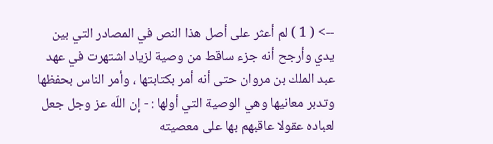--> ( 1 ) لم أعثر على أصل هذا النص في المصادر التي بين يدي وأرجح أنه جزء ساقط من وصية لزياد اشتهرت في عهد عبد الملك بن مروان حتى أنه أمر بكتابتها ، وأمر الناس بحفظها وتدبر معانيها وهي الوصية التي أولها : - إن اللّه عز وجل جعل لعباده عقولا عاقبهم بها على معصيته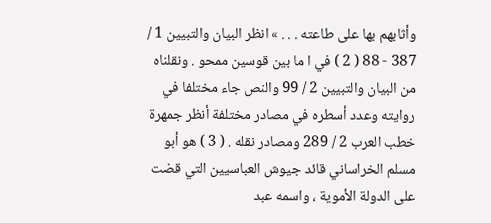وأثابهم بها على طاعته . . . » انظر البيان والتبيين 1 / 387 - 88 ( 2 ) في ا ما بين قوسين ممحو . ونقلناه من البيان والتبيين 2 / 99 والنص جاء مختلفا في روايته وعدد أسطره في مصادر مختلفة أنظر جمهرة خطب العرب 2 / 289 ومصادر نقله . ( 3 ) هو أبو مسلم الخراساني قائد جيوش العباسيين التي قضت على الدولة الأموية ، واسمه عبد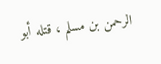الرحمن بن مسلم ، قتله أبو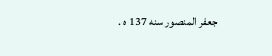جعفر المنصور سنه 137 ه .